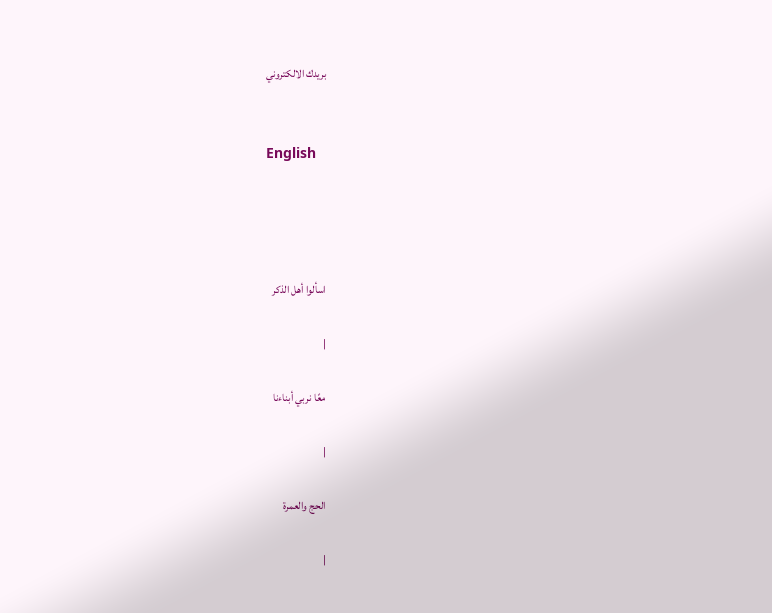بريدك الالكتروني


English




اسألوا أهل الذكر

|

معًا نربي أبناءنا

|

الحج والعمرة

|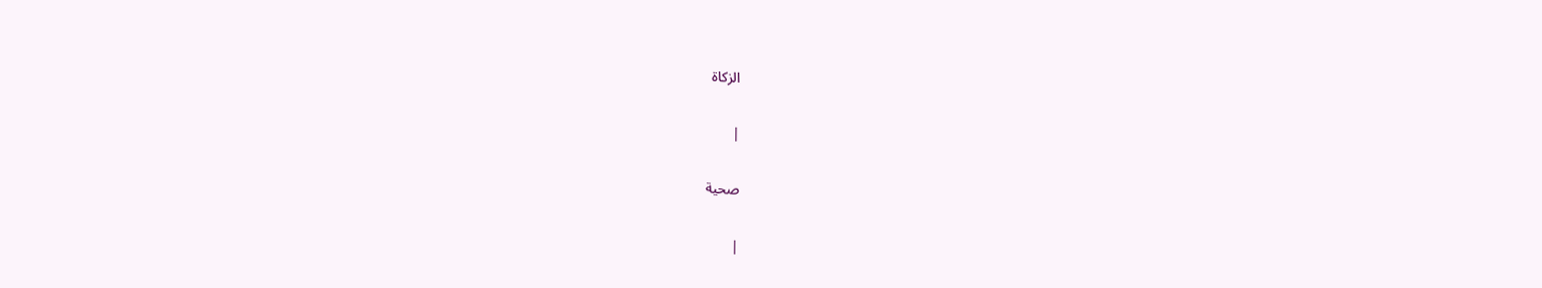الزكاة

|

صحية

|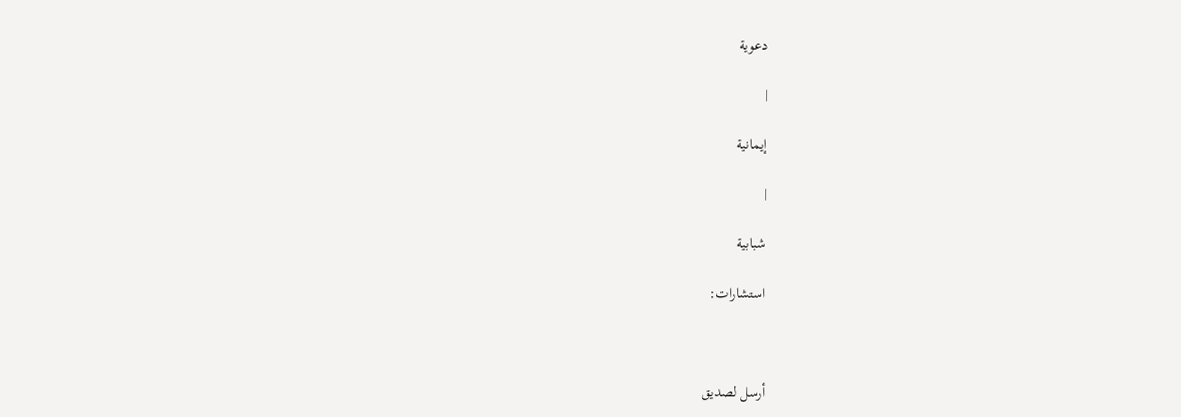دعوية

|

إيمانية

|

شبابية

استشارات:



أرسل لصديق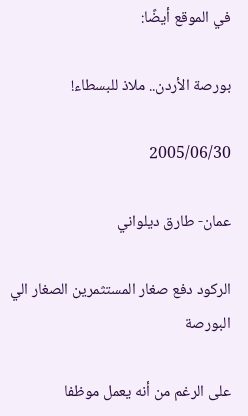في الموقع أيضًا:

بورصة الأردن.. ملاذ للبسطاء!

2005/06/30

عمان- طارق ديلواني

الركود دفع صغار المستثمرين الصغار الي البورصة

على الرغم من أنه يعمل موظفا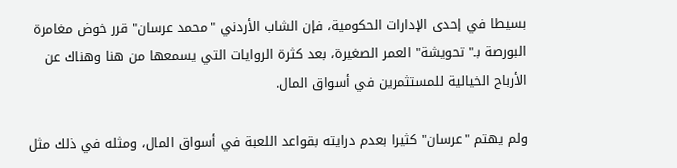بسيطا في إحدى الإدارات الحكومية، فإن الشاب الأردني "محمد عرسان" قرر خوض مغامرة البورصة بـ" تحويشة" العمر الصغيرة، بعد كثرة الروايات التي يسمعها من هنا وهناك عن الأرباح الخيالية للمستثمرين في أسواق المال.

ولم يهتم "عرسان" كثيرا بعدم درايته بقواعد اللعبة في أسواق المال، ومثله في ذلك مثل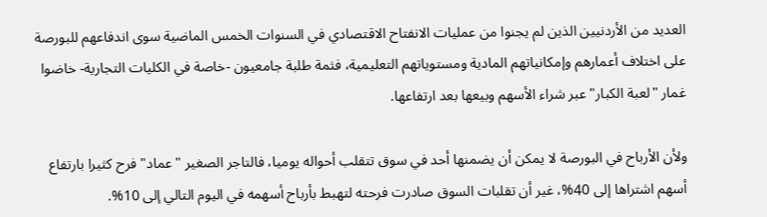العديد من الأردنيين الذين لم يجنوا من عمليات الانفتاح الاقتصادي في السنوات الخمس الماضية سوى اندفاعهم للبورصة على اختلاف أعمارهم وإمكانياتهم المادية ومستوياتهم التعليمية، فثمة طلبة جامعيون -خاصة في الكليات التجارية- خاضوا غمار "لعبة الكبار" عبر شراء الأسهم وبيعها بعد ارتفاعها.

ولأن الأرباح في البورصة لا يمكن أن يضمنها أحد في سوق تتقلب أحواله يوميا، فالتاجر الصغير "عماد" فرح كثيرا بارتفاع أسهم اشتراها إلى 40%، غير أن تقلبات السوق صادرت فرحته لتهبط بأرباح أسهمه في اليوم التالي إلى 10%.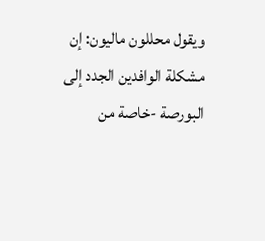ويقول محللون ماليون: إن مشكلة الوافدين الجدد إلى البورصة -خاصة من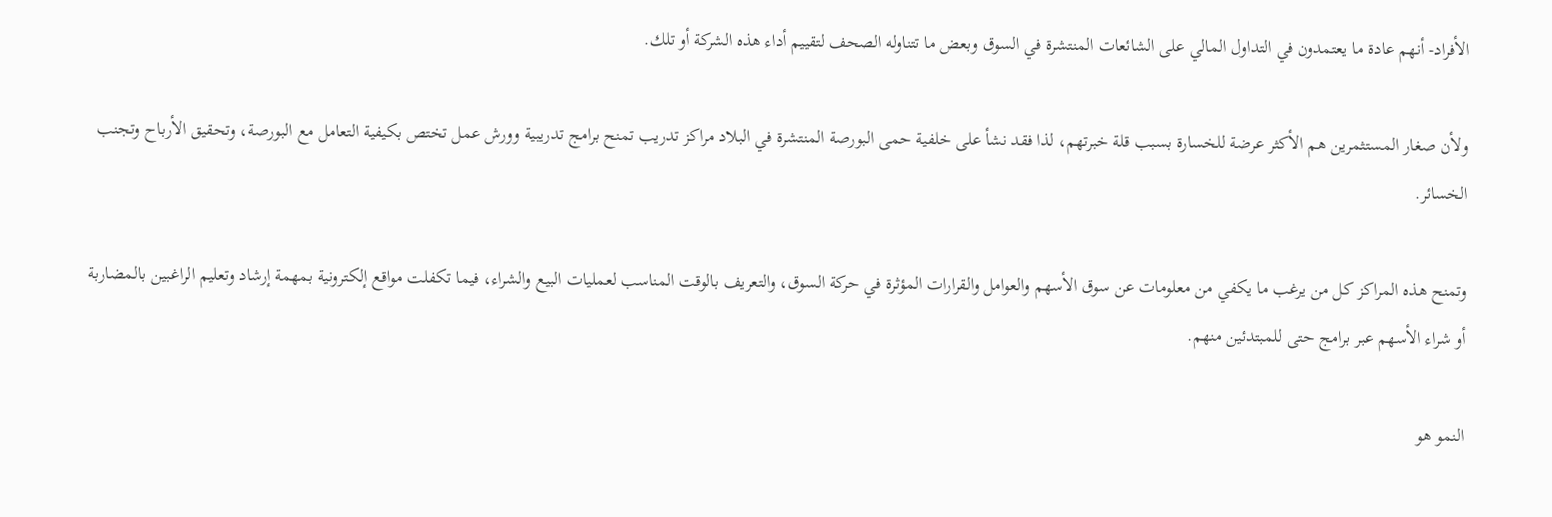الأفراد- أنهم عادة ما يعتمدون في التداول المالي على الشائعات المنتشرة في السوق وبعض ما تتناوله الصحف لتقييم أداء هذه الشركة أو تلك.

ولأن صغار المستثمرين هم الأكثر عرضة للخسارة بسبب قلة خبرتهم، لذا فقد نشأ على خلفية حمى البورصة المنتشرة في البلاد مراكز تدريب تمنح برامج تدريبية وورش عمل تختص بكيفية التعامل مع البورصة، وتحقيق الأرباح وتجنب الخسائر.

وتمنح هذه المراكز كل من يرغب ما يكفي من معلومات عن سوق الأسهم والعوامل والقرارات المؤثرة في حركة السوق، والتعريف بالوقت المناسب لعمليات البيع والشراء، فيما تكفلت مواقع إلكترونية بمهمة إرشاد وتعليم الراغبين بالمضاربة أو شراء الأسهم عبر برامج حتى للمبتدئين منهم.

النمو هو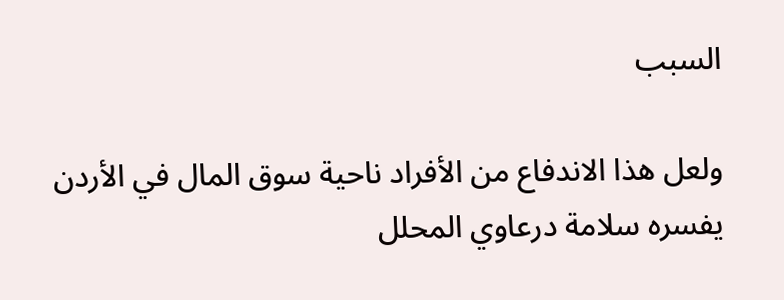السبب

ولعل هذا الاندفاع من الأفراد ناحية سوق المال في الأردن يفسره سلامة درعاوي المحلل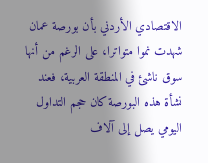الاقتصادي الأردني بأن بورصة عمان شهدت نموا متواترا، على الرغم من أنها سوق ناشئ في المنطقة العربية، فعند نشأة هذه البورصة كان حجم التداول اليومي يصل إلى آلاف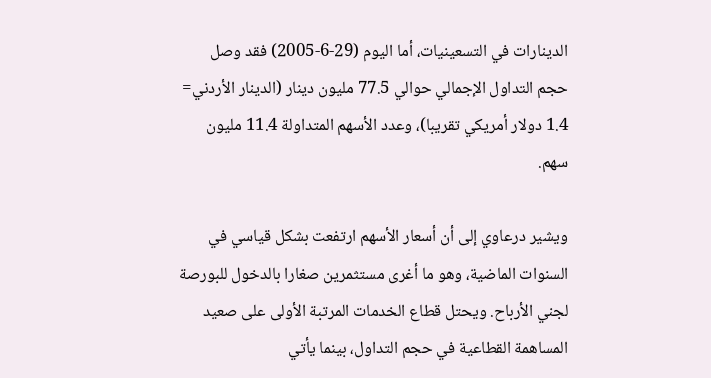الدينارات في التسعينيات، أما اليوم (29-6-2005) فقد وصل حجم التداول الإجمالي حوالي 77.5 مليون دينار (الدينار الأردني= 1.4 دولار أمريكي تقريبا)، وعدد الأسهم المتداولة 11.4 مليون سهم.

ويشير درعاوي إلى أن أسعار الأسهم ارتفعت بشكل قياسي في السنوات الماضية، وهو ما أغرى مستثمرين صغارا بالدخول للبورصة لجني الأرباح. ويحتل قطاع الخدمات المرتبة الأولى على صعيد المساهمة القطاعية في حجم التداول، بينما يأتي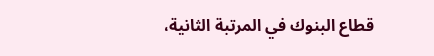قطاع البنوك في المرتبة الثانية،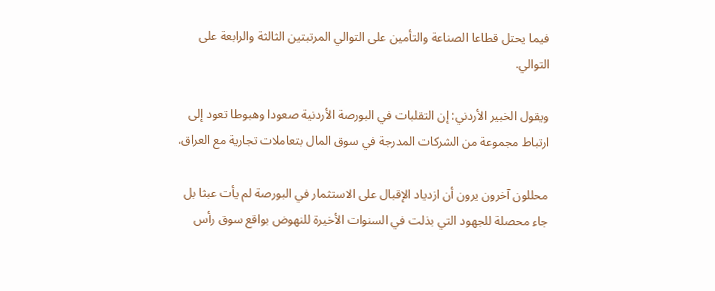فيما يحتل قطاعا الصناعة والتأمين على التوالي المرتبتين الثالثة والرابعة على التوالي.

ويقول الخبير الأردني: إن التقلبات في البورصة الأردنية صعودا وهبوطا تعود إلى ارتباط مجموعة من الشركات المدرجة في سوق المال بتعاملات تجارية مع العراق.

محللون آخرون يرون أن ازدياد الإقبال على الاستثمار في البورصة لم يأت عبثا بل جاء محصلة للجهود التي بذلت في السنوات الأخيرة للنهوض بواقع سوق رأس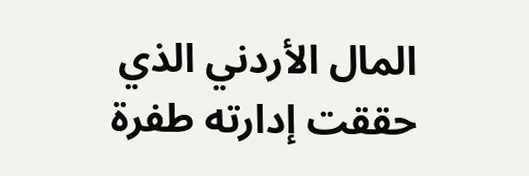المال الأردني الذي حققت إدارته طفرة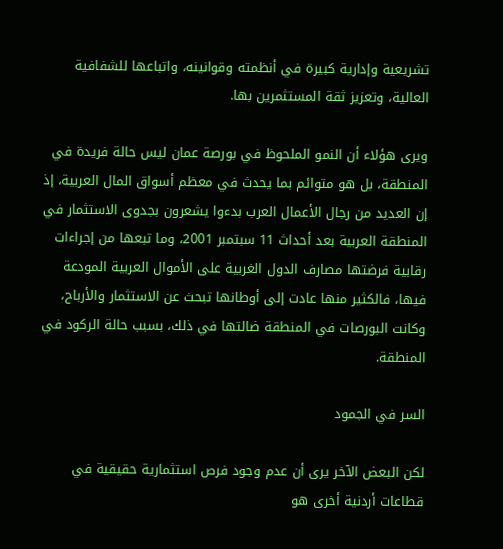تشريعية وإدارية كبيرة في أنظمته وقوانينه، واتباعها للشفافية العالية، وتعزيز ثقة المستثمرين بها.

ويرى هؤلاء أن النمو الملحوظ في بورصة عمان ليس حالة فريدة في المنطقة، بل هو متوائم بما يحدث في معظم أسواق المال العربية، إذ إن العديد من رجال الأعمال العرب بدءوا يشعرون بجدوى الاستثمار في المنطقة العربية بعد أحداث 11 سبتمبر 2001، وما تبعها من إجراءات رقابية فرضتها مصارف الدول الغربية على الأموال العربية المودعة فيها، فالكثير منها عادت إلى أوطانها تبحث عن الاستثمار والأرباح، وكانت البورصات في المنطقة ضالتها في ذلك، بسبب حالة الركود في المنطقة.

السر في الجمود

لكن البعض الآخر يرى أن عدم وجود فرص استثمارية حقيقية في قطاعات أردنية أخرى هو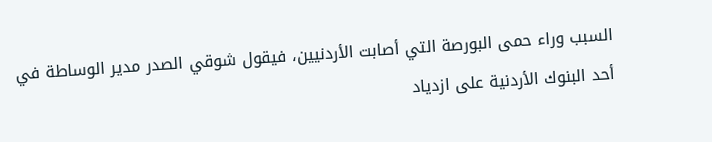السبب وراء حمى البورصة التي أصابت الأردنيين، فيقول شوقي الصدر مدير الوساطة في أحد البنوك الأردنية على ازدياد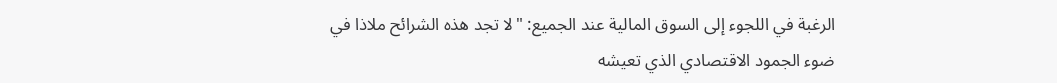الرغبة في اللجوء إلى السوق المالية عند الجميع: "لا تجد هذه الشرائح ملاذا في ضوء الجمود الاقتصادي الذي تعيشه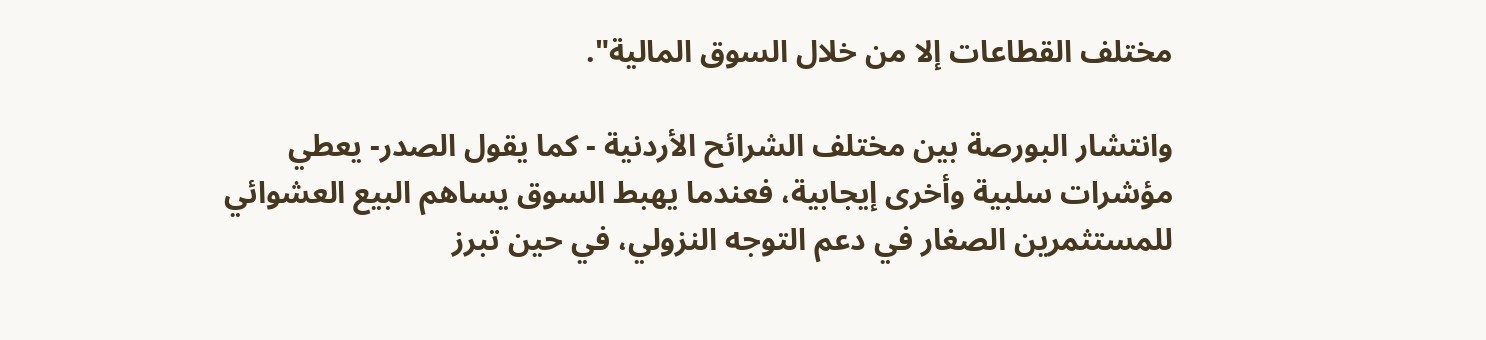مختلف القطاعات إلا من خلال السوق المالية".

وانتشار البورصة بين مختلف الشرائح الأردنية - كما يقول الصدر- يعطي مؤشرات سلبية وأخرى إيجابية، فعندما يهبط السوق يساهم البيع العشوائي للمستثمرين الصغار في دعم التوجه النزولي، في حين تبرز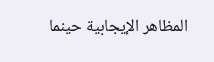المظاهر الإيجابية حينما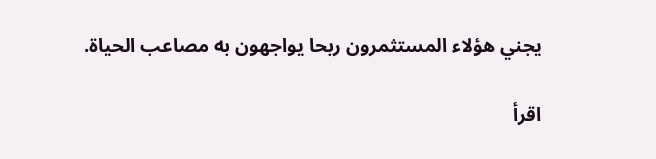يجني هؤلاء المستثمرون ربحا يواجهون به مصاعب الحياة.

اقرأ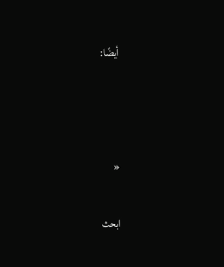أيضًا:



«

ابحث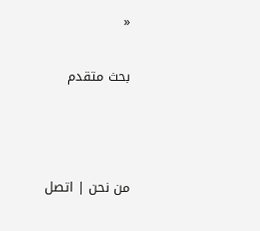«

بحث متقدم



من نحن | اتصل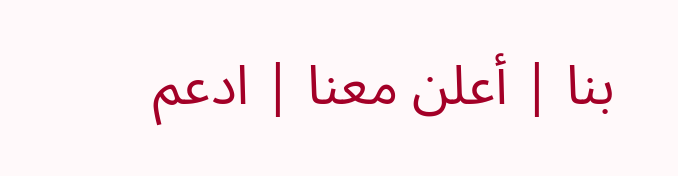بنا | أعلن معنا | ادعم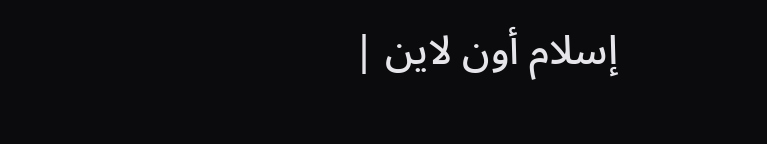إسلام أون لاين |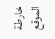خارطة الموقع